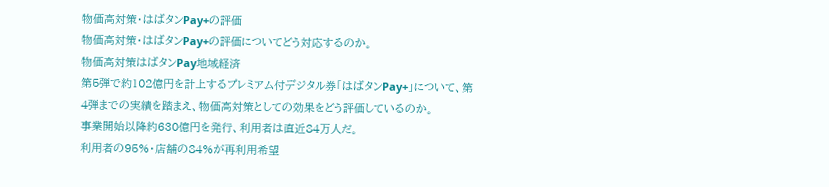物価高対策・はばタンPay+の評価
物価高対策・はばタンPay+の評価についてどう対応するのか。
物価高対策はばタンPay地域経済
第5弾で約102億円を計上するプレミアム付デジタル券「はばタンPay+」について、第4弾までの実績を踏まえ、物価高対策としての効果をどう評価しているのか。
事業開始以降約630億円を発行、利用者は直近84万人だ。
利用者の95%・店舗の84%が再利用希望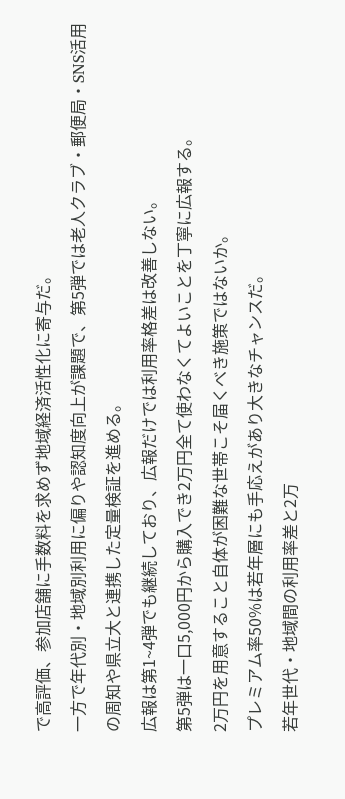で高評価、参加店舗に手数料を求めず地域経済活性化に寄与だ。
一方で年代別・地域別利用に偏りや認知度向上が課題で、第5弾では老人クラブ・郵便局・SNS活用の周知や県立大と連携した定量検証を進める。
広報は第1~4弾でも継続しており、広報だけでは利用率格差は改善しない。
第5弾は一口5,000円から購入でき2万円全て使わなくてよいことを丁寧に広報する。
2万円を用意すること自体が困難な世帯こそ届くべき施策ではないか。
プレミアム率50%は若年層にも手応えがあり大きなチャンスだ。
若年世代・地域間の利用率差と2万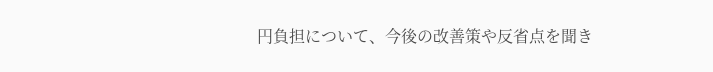円負担について、今後の改善策や反省点を聞き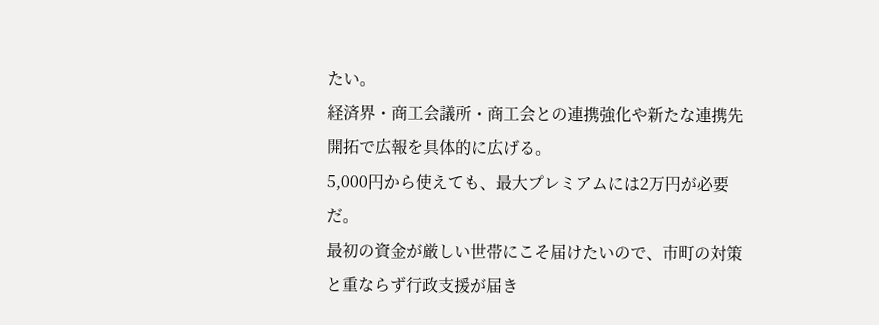たい。
経済界・商工会議所・商工会との連携強化や新たな連携先開拓で広報を具体的に広げる。
5,000円から使えても、最大プレミアムには2万円が必要だ。
最初の資金が厳しい世帯にこそ届けたいので、市町の対策と重ならず行政支援が届き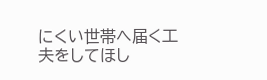にくい世帯へ届く工夫をしてほし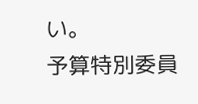い。
予算特別委員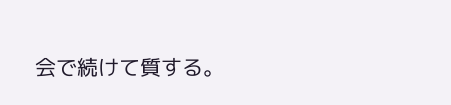会で続けて質する。